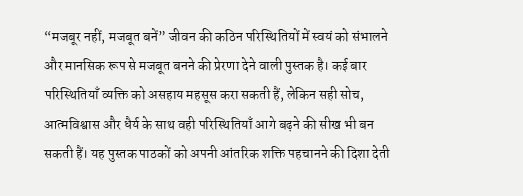“मजबूर नहीं, मजबूत बनें” जीवन की कठिन परिस्थितियों में स्वयं को संभालने और मानसिक रूप से मजबूत बनने की प्रेरणा देने वाली पुस्तक है। कई बार परिस्थितियाँ व्यक्ति को असहाय महसूस करा सकती हैं, लेकिन सही सोच, आत्मविश्वास और धैर्य के साथ वही परिस्थितियाँ आगे बढ़ने की सीख भी बन सकती हैं। यह पुस्तक पाठकों को अपनी आंतरिक शक्ति पहचानने की दिशा देती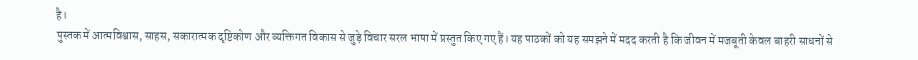है।
पुस्तक में आत्मविश्वास, साहस, सकारात्मक दृष्टिकोण और व्यक्तिगत विकास से जुड़े विचार सरल भाषा में प्रस्तुत किए गए हैं। यह पाठकों को यह समझने में मदद करती है कि जीवन में मजबूती केवल बाहरी साधनों से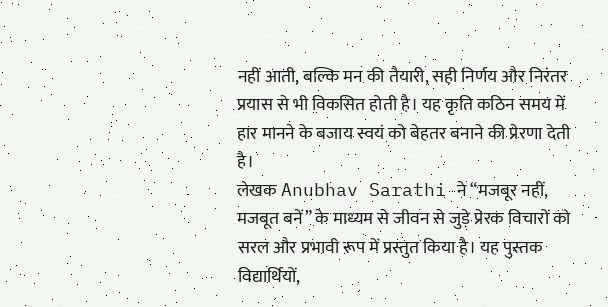नहीं आती, बल्कि मन की तैयारी, सही निर्णय और निरंतर प्रयास से भी विकसित होती है। यह कृति कठिन समय में हार मानने के बजाय स्वयं को बेहतर बनाने की प्रेरणा देती है।
लेखक Anubhav Sarathi ने “मजबूर नहीं, मजबूत बनें” के माध्यम से जीवन से जुड़े प्रेरक विचारों को सरल और प्रभावी रूप में प्रस्तुत किया है। यह पुस्तक विद्यार्थियों,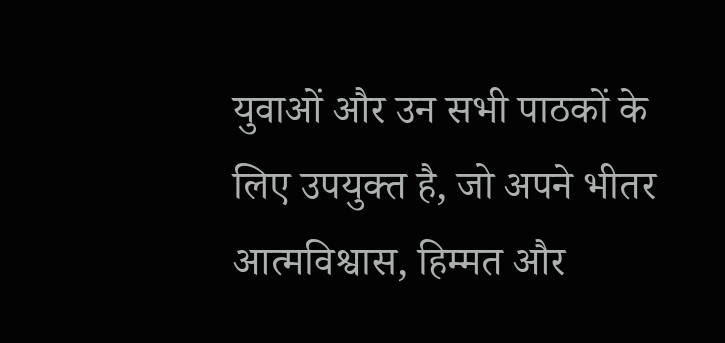युवाओं और उन सभी पाठकों के लिए उपयुक्त है, जो अपने भीतर आत्मविश्वास, हिम्मत और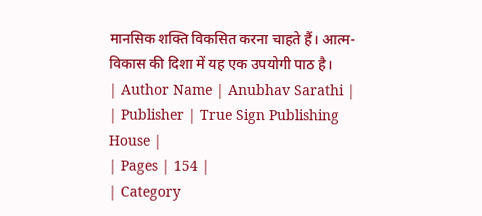मानसिक शक्ति विकसित करना चाहते हैं। आत्म-विकास की दिशा में यह एक उपयोगी पाठ है।
| Author Name | Anubhav Sarathi |
| Publisher | True Sign Publishing House |
| Pages | 154 |
| Category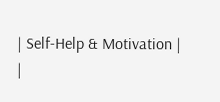| Self-Help & Motivation |
|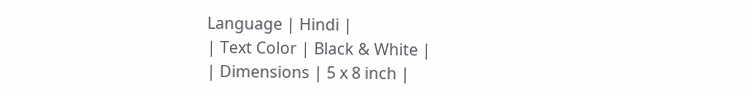Language | Hindi |
| Text Color | Black & White |
| Dimensions | 5 x 8 inch |